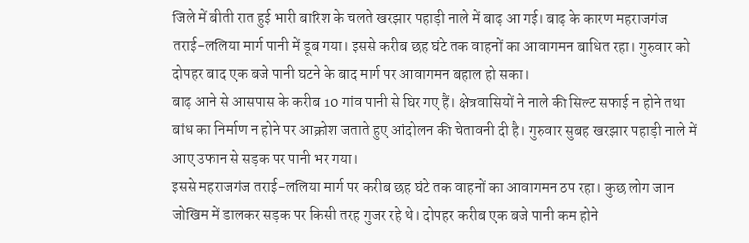जिले में बीती रात हुई भारी बारिश के चलते खरझार पहाड़ी नाले में बाढ़ आ गई। बाढ़ के कारण महराजगंज तराई-ललिया मार्ग पानी में डूब गया। इससे करीब छह घंटे तक वाहनों का आवागमन बाधित रहा। गुरुवार को दोपहर बाद एक बजे पानी घटने के बाद मार्ग पर आवागमन बहाल हो सका।
बाढ़ आने से आसपास के करीब 10 गांव पानी से घिर गए हैं। क्षेत्रवासियों ने नाले की सिल्ट सफाई न होने तथा बांध का निर्माण न होने पर आक्रोश जताते हुए आंदोलन की चेतावनी दी है। गुरुवार सुबह खरझार पहाड़ी नाले में आए उफान से सड़क पर पानी भर गया।
इससे महराजगंज तराई-ललिया मार्ग पर करीब छह घंटे तक वाहनों का आवागमन ठप रहा। कुछ लोग जान जोखिम में डालकर सड़क पर किसी तरह गुजर रहे थे। दोपहर करीब एक बजे पानी कम होने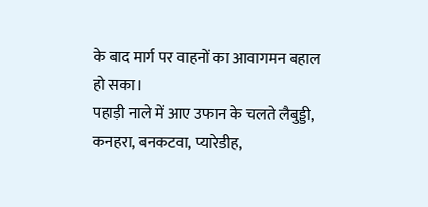के बाद मार्ग पर वाहनों का आवागमन बहाल हो सका।
पहाड़ी नाले में आए उफान के चलते लैबुड्डी, कनहरा, बनकटवा, प्यारेडीह,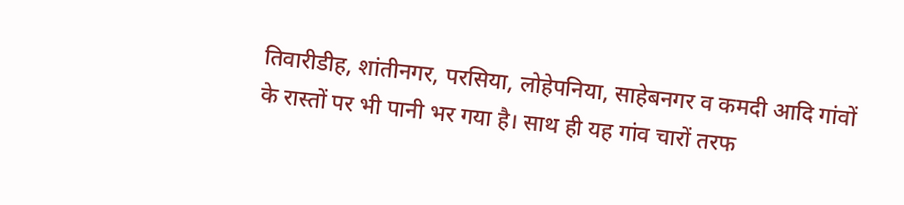तिवारीडीह, शांतीनगर, परसिया, लोहेपनिया, साहेबनगर व कमदी आदि गांवों के रास्तों पर भी पानी भर गया है। साथ ही यह गांव चारों तरफ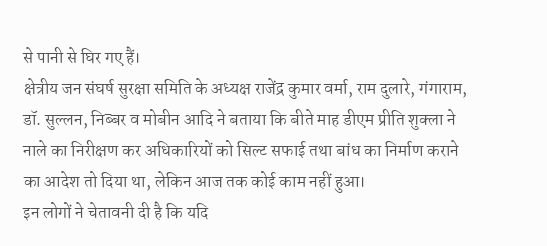से पानी से घिर गए हैं।
क्षेत्रीय जन संघर्ष सुरक्षा समिति के अध्यक्ष राजेंद्र कुमार वर्मा, राम दुलारे, गंगाराम, डॉ. सुल्लन, निब्बर व मोबीन आदि ने बताया कि बीते माह डीएम प्रीति शुक्ला ने नाले का निरीक्षण कर अधिकारियों को सिल्ट सफाई तथा बांध का निर्माण कराने का आदेश तो दिया था, लेकिन आज तक कोई काम नहीं हुआ।
इन लोगों ने चेतावनी दी है कि यदि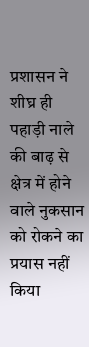प्रशासन ने शीघ्र ही पहाड़ी नाले की बाढ़ से क्षेत्र में होने वाले नुकसान को रोकने का प्रयास नहीं किया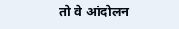तो वे आंदोलन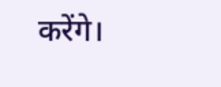करेंगे।